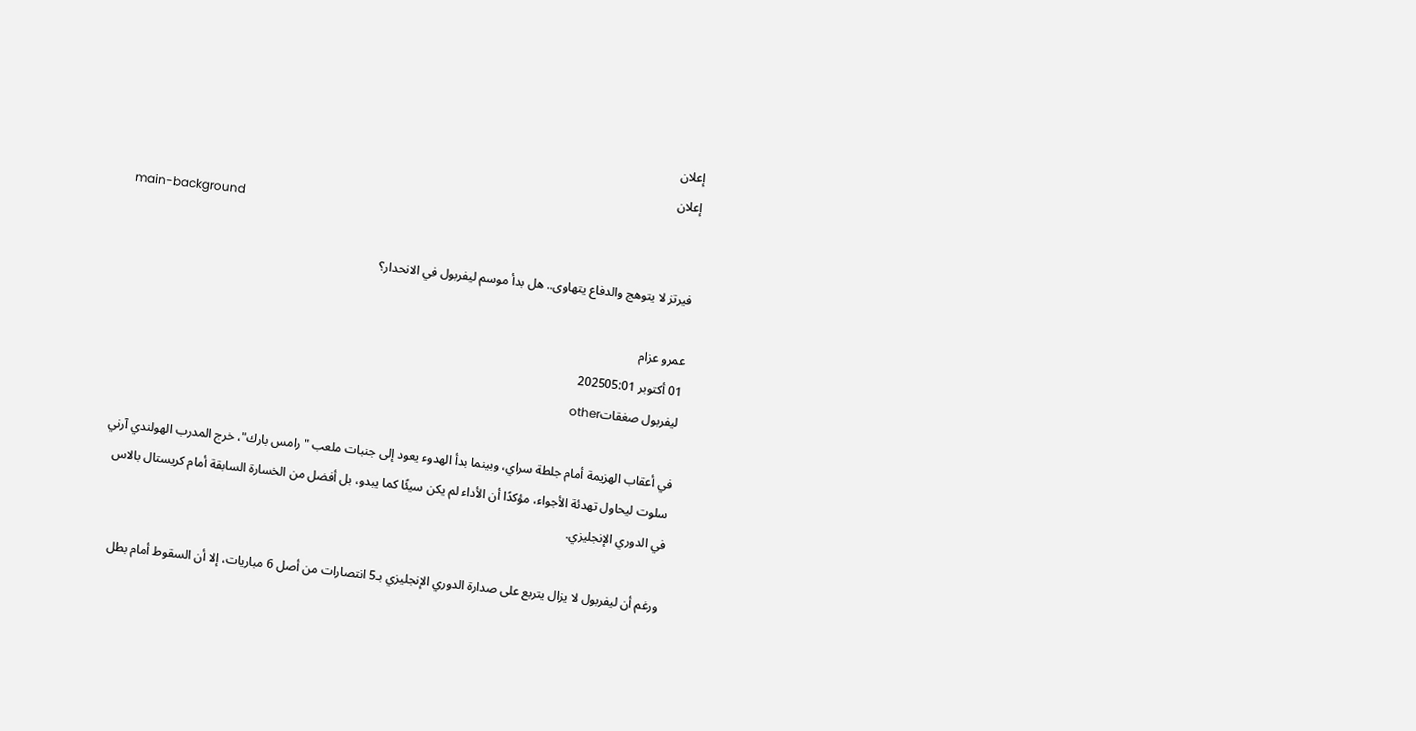إعلان
إعلان
main-background

فيرتز لا يتوهج والدفاع يتهاوى.. هل بدأ موسم ليفربول في الانحدار؟

عمرو عزام
01 أكتوبر 202505:01
ليفربول صغقاتother

في أعقاب الهزيمة أمام جلطة سراي، وبينما بدأ الهدوء يعود إلى جنبات ملعب "رامس بارك"، خرج المدرب الهولندي آرني سلوت ليحاول تهدئة الأجواء، مؤكدًا أن الأداء لم يكن سيئًا كما يبدو، بل أفضل من الخسارة السابقة أمام كريستال بالاس في الدوري الإنجليزي.

ورغم أن ليفربول لا يزال يتربع على صدارة الدوري الإنجليزي بـ5 انتصارات من أصل 6 مباريات، إلا أن السقوط أمام بطل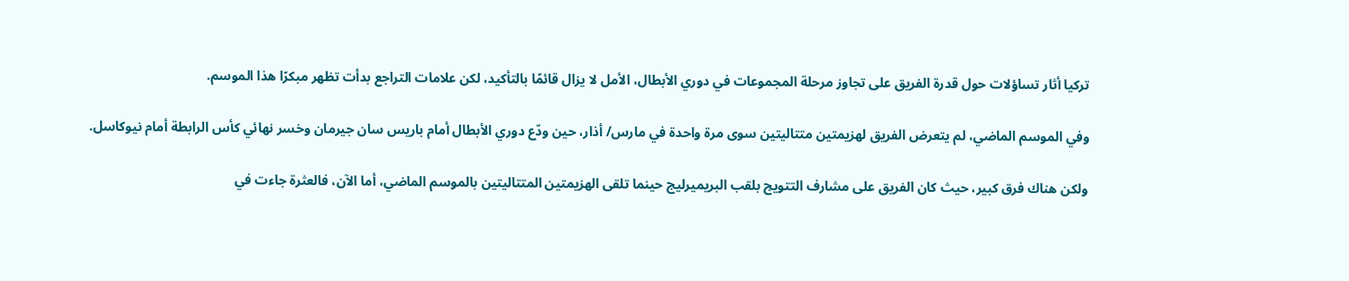تركيا أثار تساؤلات حول قدرة الفريق على تجاوز مرحلة المجموعات في دوري الأبطال، الأمل لا يزال قائمًا بالتأكيد، لكن علامات التراجع بدأت تظهر مبكرًا هذا الموسم.

وفي الموسم الماضي، لم يتعرض الفريق لهزيمتين متتاليتين سوى مرة واحدة في مارس/ أذار، حين ودّع دوري الأبطال أمام باريس سان جيرمان وخسر نهائي كأس الرابطة أمام نيوكاسل.

ولكن هناك فرق كبير، حيث كان الفريق على مشارف التتويج بلقب البريميرليج حينما تلقى الهزيمتين المتتاليتين بالموسم الماضي، أما الآن، فالعثرة جاءت في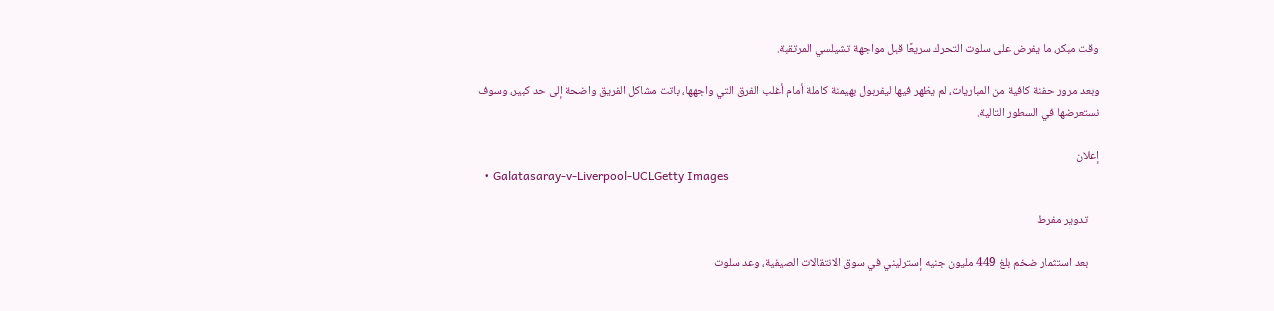وقت مبكر، ما يفرض على سلوت التحرك سريعًا قبل مواجهة تشيلسي المرتقبة.

وبعد مرور حفنة كافية من المباريات، لم يظهر فيها ليفربول بهيمنة كاملة أمام أغلب الفرق التي واجهها، باتت مشاكل الفريق واضحة إلى حد كبير، وسوف نستعرضها في السطور التالية.

إعلان
  • Galatasaray-v-Liverpool-UCLGetty Images

    تدوير مفرط

    بعد استثمار ضخم بلغ 449 مليون جنيه إسترليني في سوق الانتقالات الصيفية، وعد سلوت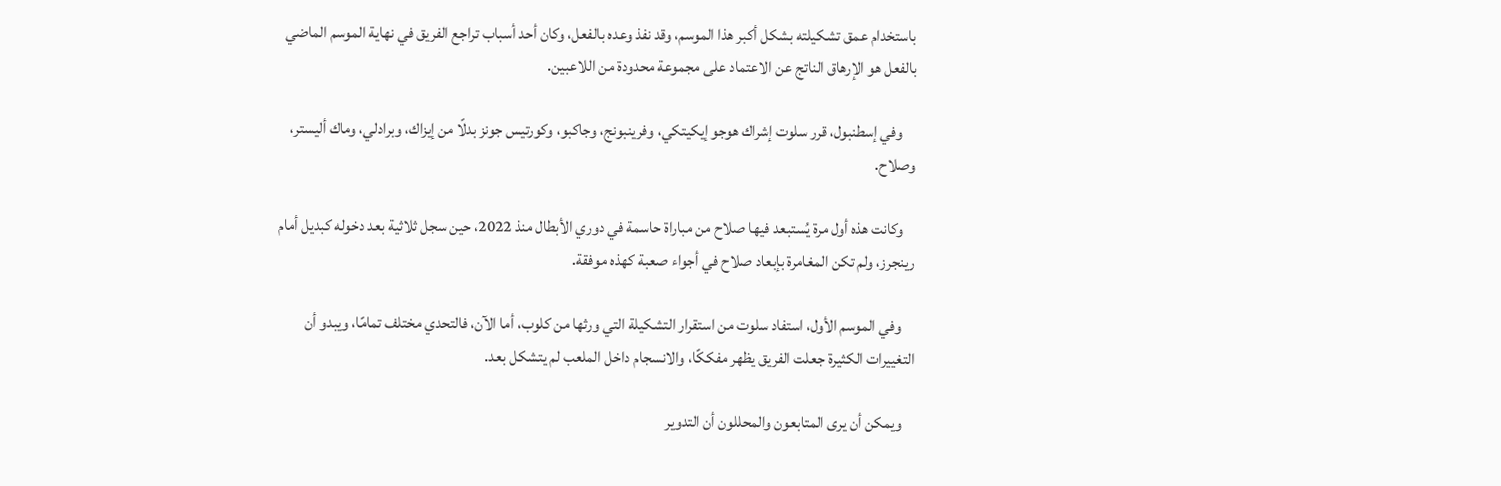باستخدام عمق تشكيلته بشكل أكبر هذا الموسم، وقد نفذ وعده بالفعل، وكان أحد أسباب تراجع الفريق في نهاية الموسم الماضي بالفعل هو الإرهاق الناتج عن الاعتماد على مجموعة محدودة من اللاعبين.

    وفي إسطنبول، قرر سلوت إشراك هوجو إيكيتكي، وفرينبونج، وجاكبو، وكورتيس جونز بدلًا من إيزاك، وبرادلي، وماك أليستر، وصلاح.

    وكانت هذه أول مرة يُستبعد فيها صلاح من مباراة حاسمة في دوري الأبطال منذ 2022، حين سجل ثلاثية بعد دخوله كبديل أمام رينجرز، ولم تكن المغامرة بإبعاد صلاح في أجواء صعبة كهذه موفقة.

    وفي الموسم الأول، استفاد سلوت من استقرار التشكيلة التي ورثها من كلوب، أما الآن، فالتحدي مختلف تمامًا، ويبدو أن التغييرات الكثيرة جعلت الفريق يظهر مفككًا، والانسجام داخل الملعب لم يتشكل بعد.

    ويمكن أن يرى المتابعون والمحللون أن التدوير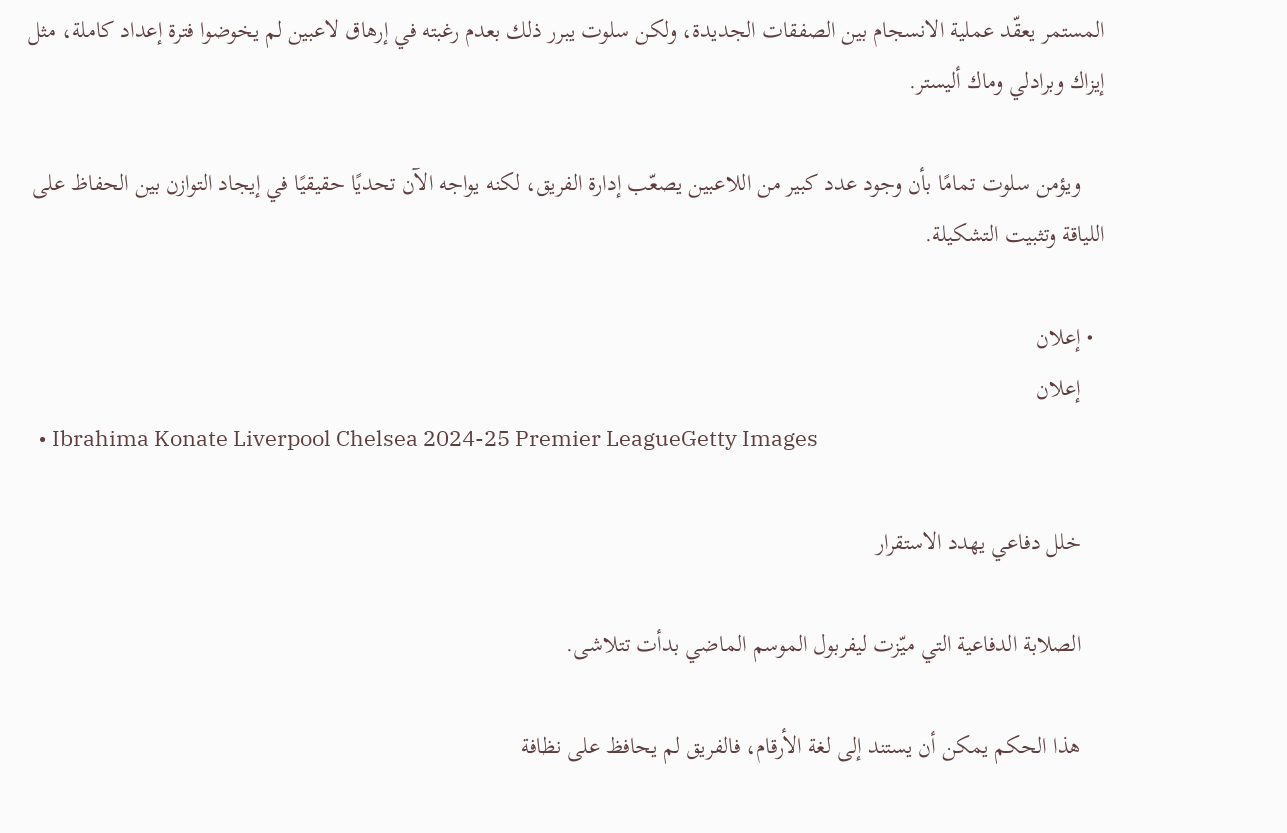المستمر يعقّد عملية الانسجام بين الصفقات الجديدة، ولكن سلوت يبرر ذلك بعدم رغبته في إرهاق لاعبين لم يخوضوا فترة إعداد كاملة، مثل إيزاك وبرادلي وماك أليستر.

    ويؤمن سلوت تمامًا بأن وجود عدد كبير من اللاعبين يصعّب إدارة الفريق، لكنه يواجه الآن تحديًا حقيقيًا في إيجاد التوازن بين الحفاظ على اللياقة وتثبيت التشكيلة.

  • إعلان
    إعلان
  • Ibrahima Konate Liverpool Chelsea 2024-25 Premier LeagueGetty Images

    خلل دفاعي يهدد الاستقرار

    الصلابة الدفاعية التي ميّزت ليفربول الموسم الماضي بدأت تتلاشى.

    هذا الحكم يمكن أن يستند إلى لغة الأرقام، فالفريق لم يحافظ على نظافة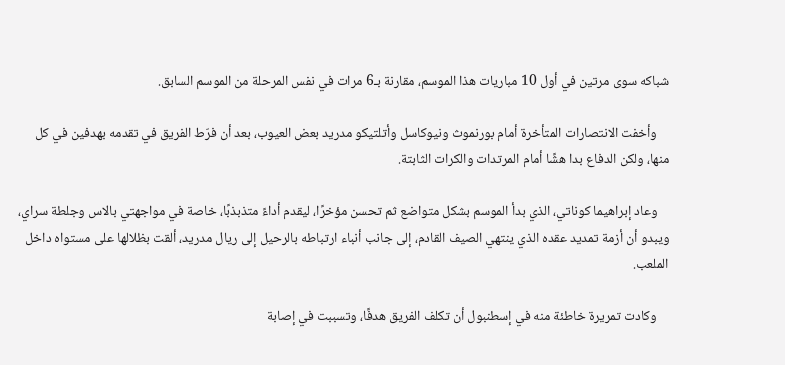شباكه سوى مرتين في أول 10 مباريات هذا الموسم، مقارنة بـ6 مرات في نفس المرحلة من الموسم السابق.

    وأخفت الانتصارات المتأخرة أمام بورنموث ونيوكاسل وأتلتيكو مدريد بعض العيوب، بعد أن فرّط الفريق في تقدمه بهدفين في كل منها، ولكن الدفاع بدا هشًا أمام المرتدات والكرات الثابتة.

    وعاد إبراهيما كوناتي، الذي بدأ الموسم بشكل متواضع ثم تحسن مؤخرًا، ليقدم أداءً متذبذبًا، خاصة في مواجهتي بالاس وجلطة سراي، ويبدو أن أزمة تمديد عقده الذي ينتهي الصيف القادم، إلى جانب أنباء ارتباطه بالرحيل إلى ريال مدريد، ألقت بظلالها على مستواه داخل الملعب.

    وكادت تمريرة خاطئة منه في إسطنبول أن تكلف الفريق هدفًا، وتسببت في إصابة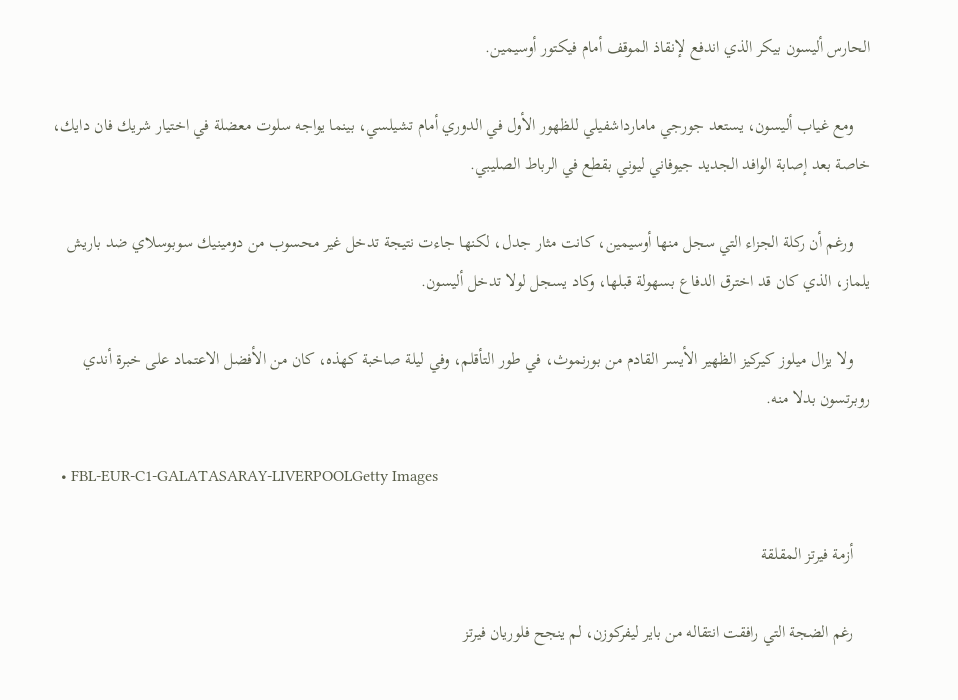الحارس أليسون بيكر الذي اندفع لإنقاذ الموقف أمام فيكتور أوسيمين.

    ومع غياب أليسون، يستعد جورجي مامارداشفيلي للظهور الأول في الدوري أمام تشيلسي، بينما يواجه سلوت معضلة في اختيار شريك فان دايك، خاصة بعد إصابة الوافد الجديد جيوفاني ليوني بقطع في الرباط الصليبي.

    ورغم أن ركلة الجزاء التي سجل منها أوسيمين، كانت مثار جدل، لكنها جاءت نتيجة تدخل غير محسوب من دومينيك سوبوسلاي ضد باريش يلماز، الذي كان قد اخترق الدفاع بسهولة قبلها، وكاد يسجل لولا تدخل أليسون.

    ولا يزال ميلوز كيركيز الظهير الأيسر القادم من بورنموث، في طور التأقلم، وفي ليلة صاخبة كهذه، كان من الأفضل الاعتماد على خبرة أندي روبرتسون بدلا منه.

  • FBL-EUR-C1-GALATASARAY-LIVERPOOLGetty Images

    أزمة فيرتز المقلقة

    رغم الضجة التي رافقت انتقاله من باير ليفركوزن، لم ينجح فلوريان فيرتز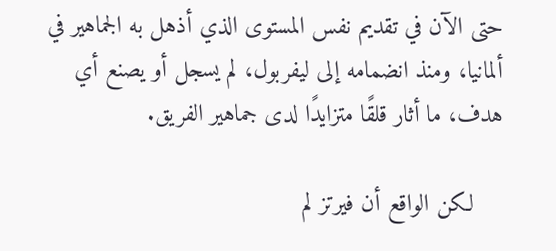حتى الآن في تقديم نفس المستوى الذي أذهل به الجماهير في ألمانيا، ومنذ انضمامه إلى ليفربول، لم يسجل أو يصنع أي هدف، ما أثار قلقًا متزايدًا لدى جماهير الفريق.

    لكن الواقع أن فيرتز لم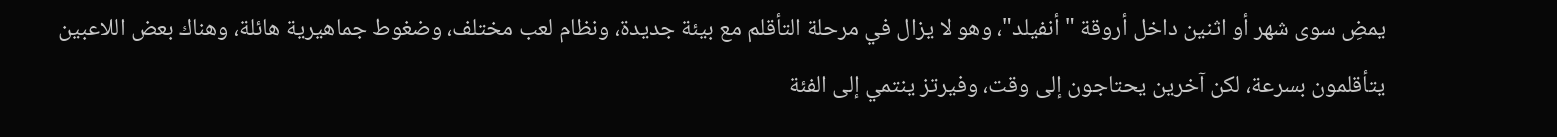يمضِ سوى شهر أو اثنين داخل أروقة "أنفيلد"، وهو لا يزال في مرحلة التأقلم مع بيئة جديدة، ونظام لعب مختلف، وضغوط جماهيرية هائلة، وهناك بعض اللاعبين يتأقلمون بسرعة، لكن آخرين يحتاجون إلى وقت، وفيرتز ينتمي إلى الفئة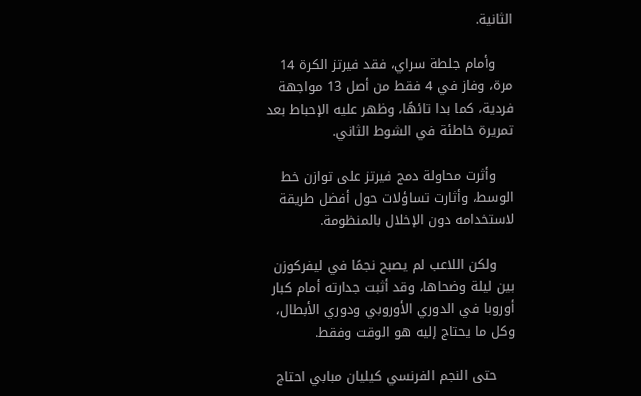الثانية.

    وأمام جلطة سراي، فقد فيرتز الكرة 14 مرة، وفاز في 4 فقط من أصل 13 مواجهة فردية، كما بدا تائهًا، وظهر عليه الإحباط بعد تمريرة خاطئة في الشوط الثاني.

    وأثرت محاولة دمج فيرتز على توازن خط الوسط، وأثارت تساؤلات حول أفضل طريقة لاستخدامه دون الإخلال بالمنظومة.

    ولكن اللاعب لم يصبح نجمًا في ليفركوزن بين ليلة وضحاها، وقد أثبت جدارته أمام كبار أوروبا في الدوري الأوروبي ودوري الأبطال، وكل ما يحتاج إليه هو الوقت وفقط.

    حتى النجم الفرنسي كيليان مبابي احتاج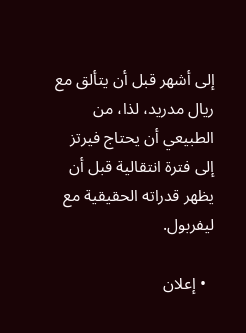إلى أشهر قبل أن يتألق مع ريال مدريد، لذا، من الطبيعي أن يحتاج فيرتز إلى فترة انتقالية قبل أن يظهر قدراته الحقيقية مع ليفربول.

  • إعلان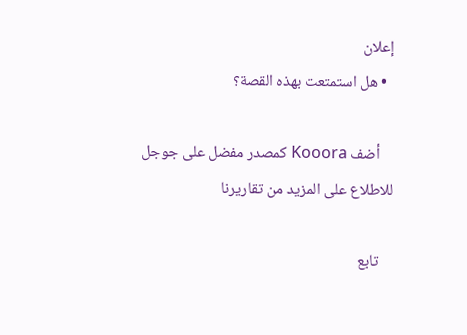إعلان
  • هل استمتعت بهذه القصة؟

    أضف Kooora كمصدر مفضل على جوجل للاطلاع على المزيد من تقاريرنا

    تابع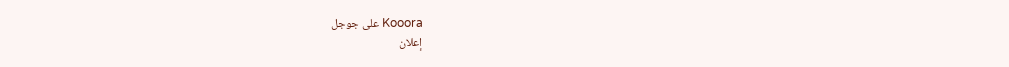Kooora على جوجل
إعلان